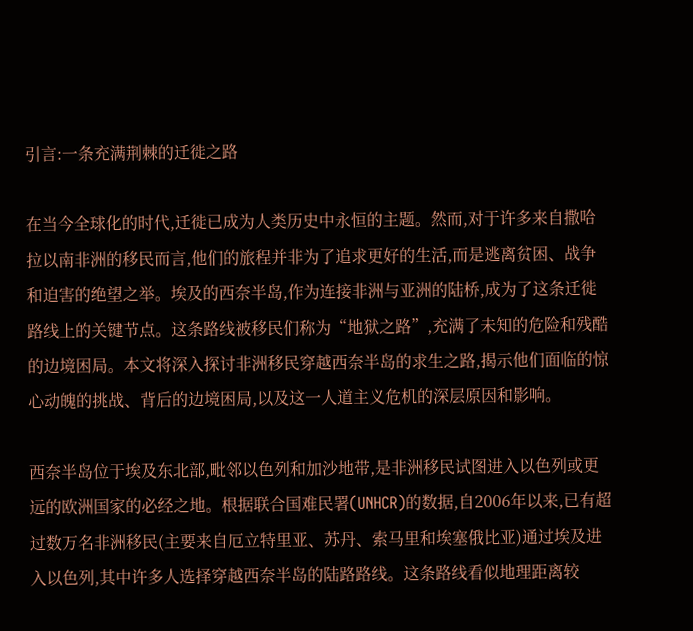引言:一条充满荆棘的迁徙之路

在当今全球化的时代,迁徙已成为人类历史中永恒的主题。然而,对于许多来自撒哈拉以南非洲的移民而言,他们的旅程并非为了追求更好的生活,而是逃离贫困、战争和迫害的绝望之举。埃及的西奈半岛,作为连接非洲与亚洲的陆桥,成为了这条迁徙路线上的关键节点。这条路线被移民们称为“地狱之路”,充满了未知的危险和残酷的边境困局。本文将深入探讨非洲移民穿越西奈半岛的求生之路,揭示他们面临的惊心动魄的挑战、背后的边境困局,以及这一人道主义危机的深层原因和影响。

西奈半岛位于埃及东北部,毗邻以色列和加沙地带,是非洲移民试图进入以色列或更远的欧洲国家的必经之地。根据联合国难民署(UNHCR)的数据,自2006年以来,已有超过数万名非洲移民(主要来自厄立特里亚、苏丹、索马里和埃塞俄比亚)通过埃及进入以色列,其中许多人选择穿越西奈半岛的陆路路线。这条路线看似地理距离较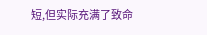短,但实际充满了致命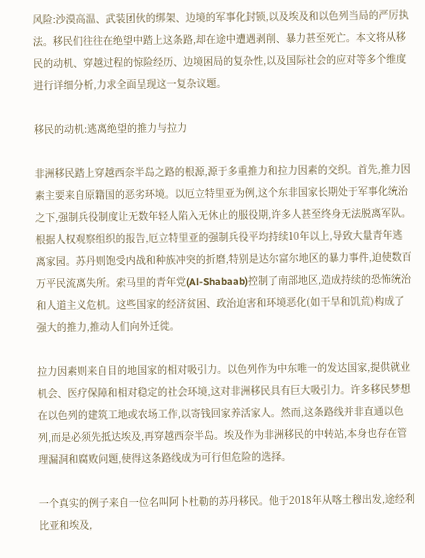风险:沙漠高温、武装团伙的绑架、边境的军事化封锁,以及埃及和以色列当局的严厉执法。移民们往往在绝望中踏上这条路,却在途中遭遇剥削、暴力甚至死亡。本文将从移民的动机、穿越过程的惊险经历、边境困局的复杂性,以及国际社会的应对等多个维度进行详细分析,力求全面呈现这一复杂议题。

移民的动机:逃离绝望的推力与拉力

非洲移民踏上穿越西奈半岛之路的根源,源于多重推力和拉力因素的交织。首先,推力因素主要来自原籍国的恶劣环境。以厄立特里亚为例,这个东非国家长期处于军事化统治之下,强制兵役制度让无数年轻人陷入无休止的服役期,许多人甚至终身无法脱离军队。根据人权观察组织的报告,厄立特里亚的强制兵役平均持续10年以上,导致大量青年逃离家园。苏丹则饱受内战和种族冲突的折磨,特别是达尔富尔地区的暴力事件,迫使数百万平民流离失所。索马里的青年党(Al-Shabaab)控制了南部地区,造成持续的恐怖统治和人道主义危机。这些国家的经济贫困、政治迫害和环境恶化(如干旱和饥荒)构成了强大的推力,推动人们向外迁徙。

拉力因素则来自目的地国家的相对吸引力。以色列作为中东唯一的发达国家,提供就业机会、医疗保障和相对稳定的社会环境,这对非洲移民具有巨大吸引力。许多移民梦想在以色列的建筑工地或农场工作,以寄钱回家养活家人。然而,这条路线并非直通以色列,而是必须先抵达埃及,再穿越西奈半岛。埃及作为非洲移民的中转站,本身也存在管理漏洞和腐败问题,使得这条路线成为可行但危险的选择。

一个真实的例子来自一位名叫阿卜杜勒的苏丹移民。他于2018年从喀土穆出发,途经利比亚和埃及,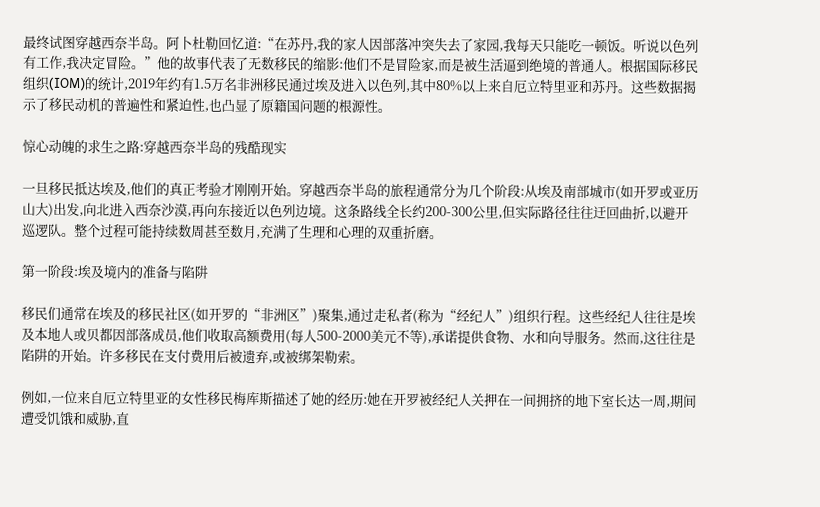最终试图穿越西奈半岛。阿卜杜勒回忆道:“在苏丹,我的家人因部落冲突失去了家园,我每天只能吃一顿饭。听说以色列有工作,我决定冒险。”他的故事代表了无数移民的缩影:他们不是冒险家,而是被生活逼到绝境的普通人。根据国际移民组织(IOM)的统计,2019年约有1.5万名非洲移民通过埃及进入以色列,其中80%以上来自厄立特里亚和苏丹。这些数据揭示了移民动机的普遍性和紧迫性,也凸显了原籍国问题的根源性。

惊心动魄的求生之路:穿越西奈半岛的残酷现实

一旦移民抵达埃及,他们的真正考验才刚刚开始。穿越西奈半岛的旅程通常分为几个阶段:从埃及南部城市(如开罗或亚历山大)出发,向北进入西奈沙漠,再向东接近以色列边境。这条路线全长约200-300公里,但实际路径往往迂回曲折,以避开巡逻队。整个过程可能持续数周甚至数月,充满了生理和心理的双重折磨。

第一阶段:埃及境内的准备与陷阱

移民们通常在埃及的移民社区(如开罗的“非洲区”)聚集,通过走私者(称为“经纪人”)组织行程。这些经纪人往往是埃及本地人或贝都因部落成员,他们收取高额费用(每人500-2000美元不等),承诺提供食物、水和向导服务。然而,这往往是陷阱的开始。许多移民在支付费用后被遗弃,或被绑架勒索。

例如,一位来自厄立特里亚的女性移民梅库斯描述了她的经历:她在开罗被经纪人关押在一间拥挤的地下室长达一周,期间遭受饥饿和威胁,直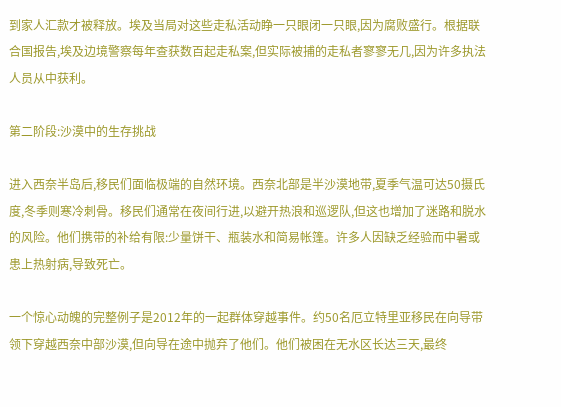到家人汇款才被释放。埃及当局对这些走私活动睁一只眼闭一只眼,因为腐败盛行。根据联合国报告,埃及边境警察每年查获数百起走私案,但实际被捕的走私者寥寥无几,因为许多执法人员从中获利。

第二阶段:沙漠中的生存挑战

进入西奈半岛后,移民们面临极端的自然环境。西奈北部是半沙漠地带,夏季气温可达50摄氏度,冬季则寒冷刺骨。移民们通常在夜间行进,以避开热浪和巡逻队,但这也增加了迷路和脱水的风险。他们携带的补给有限:少量饼干、瓶装水和简易帐篷。许多人因缺乏经验而中暑或患上热射病,导致死亡。

一个惊心动魄的完整例子是2012年的一起群体穿越事件。约50名厄立特里亚移民在向导带领下穿越西奈中部沙漠,但向导在途中抛弃了他们。他们被困在无水区长达三天,最终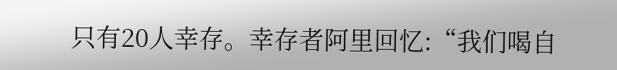只有20人幸存。幸存者阿里回忆:“我们喝自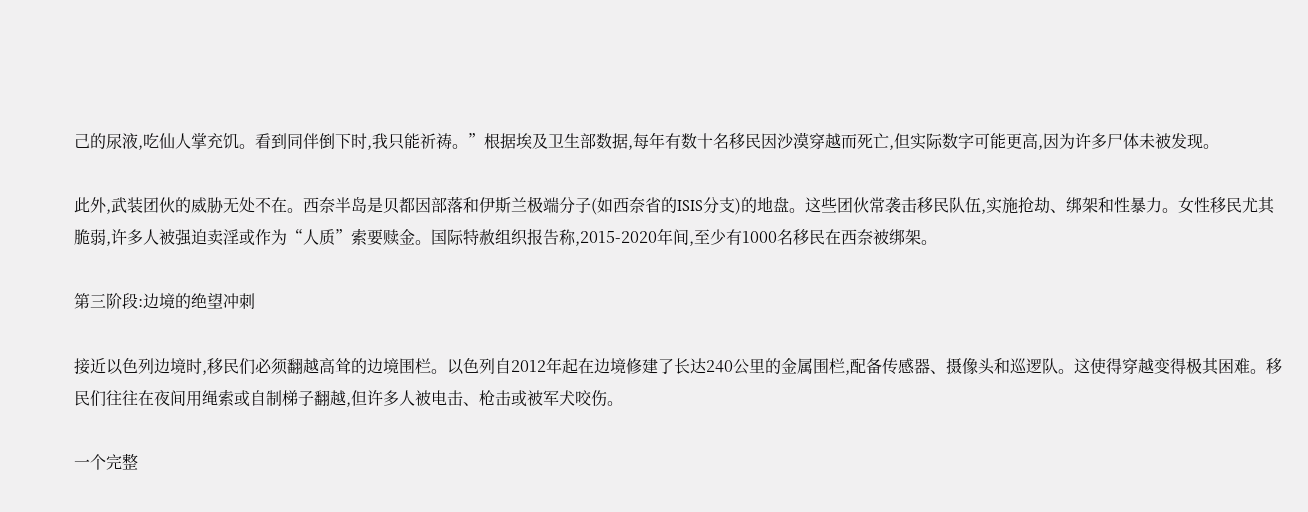己的尿液,吃仙人掌充饥。看到同伴倒下时,我只能祈祷。”根据埃及卫生部数据,每年有数十名移民因沙漠穿越而死亡,但实际数字可能更高,因为许多尸体未被发现。

此外,武装团伙的威胁无处不在。西奈半岛是贝都因部落和伊斯兰极端分子(如西奈省的ISIS分支)的地盘。这些团伙常袭击移民队伍,实施抢劫、绑架和性暴力。女性移民尤其脆弱,许多人被强迫卖淫或作为“人质”索要赎金。国际特赦组织报告称,2015-2020年间,至少有1000名移民在西奈被绑架。

第三阶段:边境的绝望冲刺

接近以色列边境时,移民们必须翻越高耸的边境围栏。以色列自2012年起在边境修建了长达240公里的金属围栏,配备传感器、摄像头和巡逻队。这使得穿越变得极其困难。移民们往往在夜间用绳索或自制梯子翻越,但许多人被电击、枪击或被军犬咬伤。

一个完整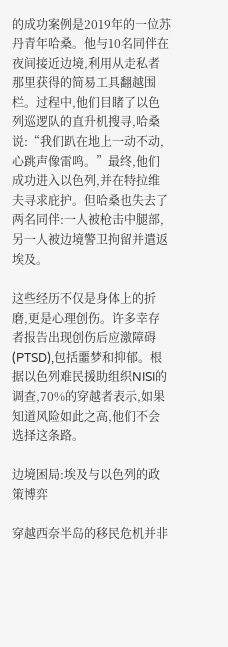的成功案例是2019年的一位苏丹青年哈桑。他与10名同伴在夜间接近边境,利用从走私者那里获得的简易工具翻越围栏。过程中,他们目睹了以色列巡逻队的直升机搜寻,哈桑说:“我们趴在地上一动不动,心跳声像雷鸣。”最终,他们成功进入以色列,并在特拉维夫寻求庇护。但哈桑也失去了两名同伴:一人被枪击中腿部,另一人被边境警卫拘留并遣返埃及。

这些经历不仅是身体上的折磨,更是心理创伤。许多幸存者报告出现创伤后应激障碍(PTSD),包括噩梦和抑郁。根据以色列难民援助组织NISI的调查,70%的穿越者表示,如果知道风险如此之高,他们不会选择这条路。

边境困局:埃及与以色列的政策博弈

穿越西奈半岛的移民危机并非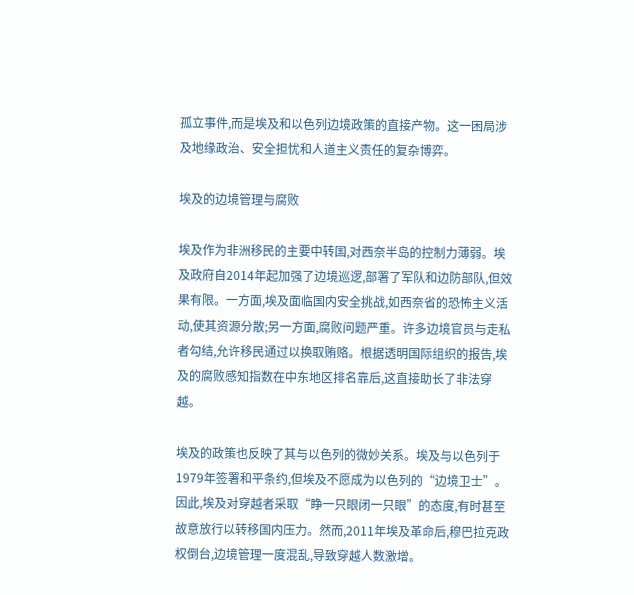孤立事件,而是埃及和以色列边境政策的直接产物。这一困局涉及地缘政治、安全担忧和人道主义责任的复杂博弈。

埃及的边境管理与腐败

埃及作为非洲移民的主要中转国,对西奈半岛的控制力薄弱。埃及政府自2014年起加强了边境巡逻,部署了军队和边防部队,但效果有限。一方面,埃及面临国内安全挑战,如西奈省的恐怖主义活动,使其资源分散;另一方面,腐败问题严重。许多边境官员与走私者勾结,允许移民通过以换取贿赂。根据透明国际组织的报告,埃及的腐败感知指数在中东地区排名靠后,这直接助长了非法穿越。

埃及的政策也反映了其与以色列的微妙关系。埃及与以色列于1979年签署和平条约,但埃及不愿成为以色列的“边境卫士”。因此,埃及对穿越者采取“睁一只眼闭一只眼”的态度,有时甚至故意放行以转移国内压力。然而,2011年埃及革命后,穆巴拉克政权倒台,边境管理一度混乱,导致穿越人数激增。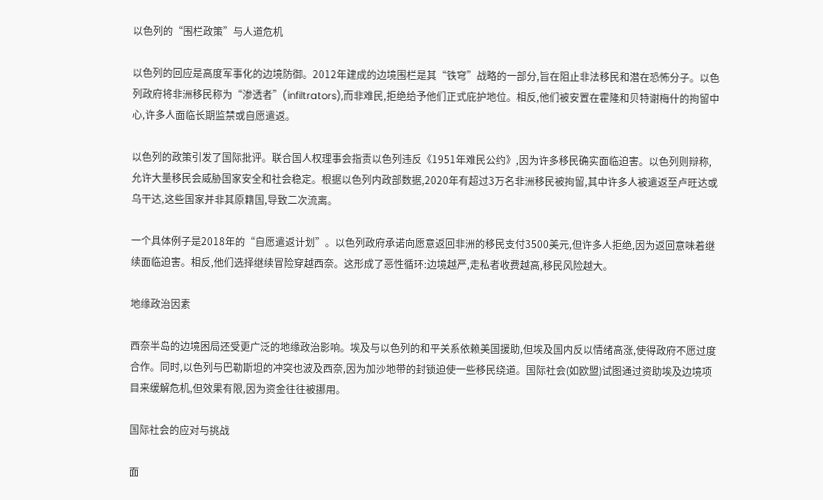以色列的“围栏政策”与人道危机

以色列的回应是高度军事化的边境防御。2012年建成的边境围栏是其“铁穹”战略的一部分,旨在阻止非法移民和潜在恐怖分子。以色列政府将非洲移民称为“渗透者”(infiltrators),而非难民,拒绝给予他们正式庇护地位。相反,他们被安置在霍隆和贝特谢梅什的拘留中心,许多人面临长期监禁或自愿遣返。

以色列的政策引发了国际批评。联合国人权理事会指责以色列违反《1951年难民公约》,因为许多移民确实面临迫害。以色列则辩称,允许大量移民会威胁国家安全和社会稳定。根据以色列内政部数据,2020年有超过3万名非洲移民被拘留,其中许多人被遣返至卢旺达或乌干达,这些国家并非其原籍国,导致二次流离。

一个具体例子是2018年的“自愿遣返计划”。以色列政府承诺向愿意返回非洲的移民支付3500美元,但许多人拒绝,因为返回意味着继续面临迫害。相反,他们选择继续冒险穿越西奈。这形成了恶性循环:边境越严,走私者收费越高,移民风险越大。

地缘政治因素

西奈半岛的边境困局还受更广泛的地缘政治影响。埃及与以色列的和平关系依赖美国援助,但埃及国内反以情绪高涨,使得政府不愿过度合作。同时,以色列与巴勒斯坦的冲突也波及西奈,因为加沙地带的封锁迫使一些移民绕道。国际社会(如欧盟)试图通过资助埃及边境项目来缓解危机,但效果有限,因为资金往往被挪用。

国际社会的应对与挑战

面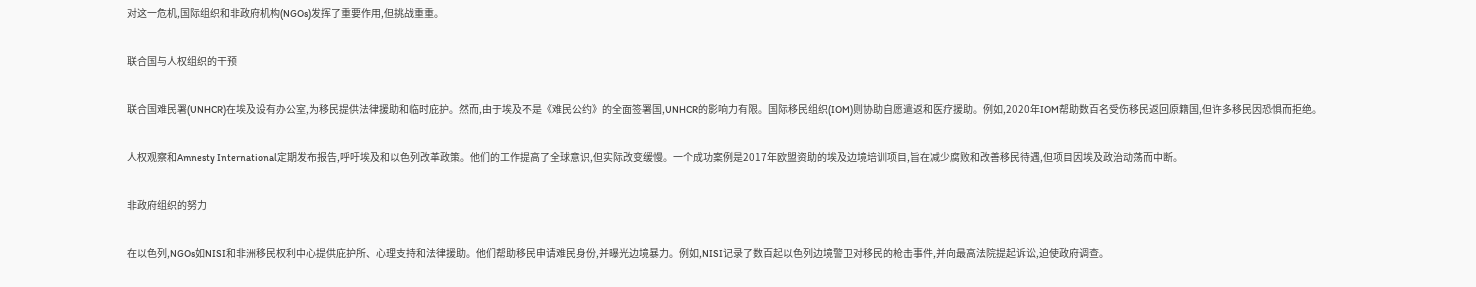对这一危机,国际组织和非政府机构(NGOs)发挥了重要作用,但挑战重重。

联合国与人权组织的干预

联合国难民署(UNHCR)在埃及设有办公室,为移民提供法律援助和临时庇护。然而,由于埃及不是《难民公约》的全面签署国,UNHCR的影响力有限。国际移民组织(IOM)则协助自愿遣返和医疗援助。例如,2020年IOM帮助数百名受伤移民返回原籍国,但许多移民因恐惧而拒绝。

人权观察和Amnesty International定期发布报告,呼吁埃及和以色列改革政策。他们的工作提高了全球意识,但实际改变缓慢。一个成功案例是2017年欧盟资助的埃及边境培训项目,旨在减少腐败和改善移民待遇,但项目因埃及政治动荡而中断。

非政府组织的努力

在以色列,NGOs如NISI和非洲移民权利中心提供庇护所、心理支持和法律援助。他们帮助移民申请难民身份,并曝光边境暴力。例如,NISI记录了数百起以色列边境警卫对移民的枪击事件,并向最高法院提起诉讼,迫使政府调查。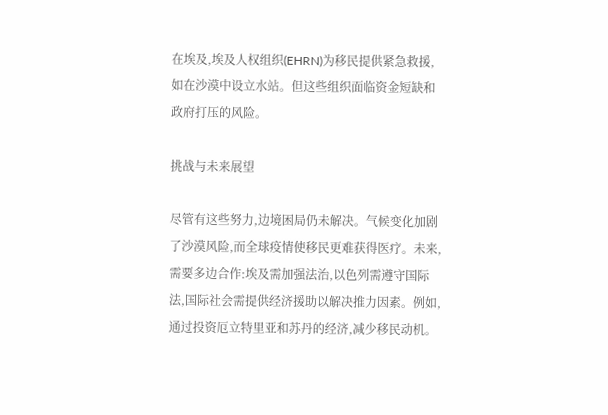在埃及,埃及人权组织(EHRN)为移民提供紧急救援,如在沙漠中设立水站。但这些组织面临资金短缺和政府打压的风险。

挑战与未来展望

尽管有这些努力,边境困局仍未解决。气候变化加剧了沙漠风险,而全球疫情使移民更难获得医疗。未来,需要多边合作:埃及需加强法治,以色列需遵守国际法,国际社会需提供经济援助以解决推力因素。例如,通过投资厄立特里亚和苏丹的经济,减少移民动机。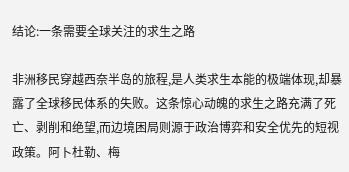结论:一条需要全球关注的求生之路

非洲移民穿越西奈半岛的旅程,是人类求生本能的极端体现,却暴露了全球移民体系的失败。这条惊心动魄的求生之路充满了死亡、剥削和绝望,而边境困局则源于政治博弈和安全优先的短视政策。阿卜杜勒、梅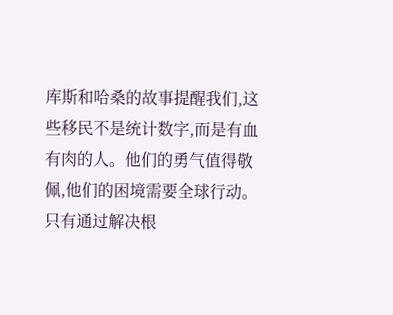库斯和哈桑的故事提醒我们,这些移民不是统计数字,而是有血有肉的人。他们的勇气值得敬佩,他们的困境需要全球行动。只有通过解决根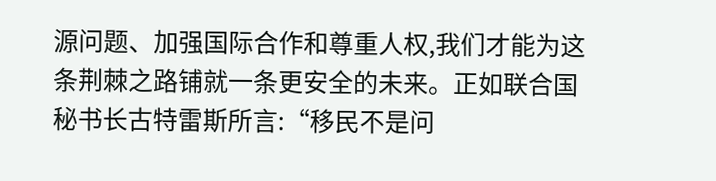源问题、加强国际合作和尊重人权,我们才能为这条荆棘之路铺就一条更安全的未来。正如联合国秘书长古特雷斯所言:“移民不是问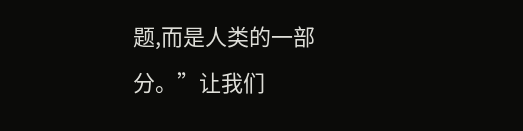题,而是人类的一部分。”让我们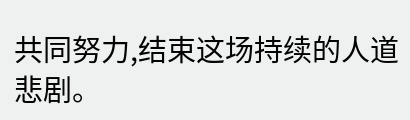共同努力,结束这场持续的人道悲剧。